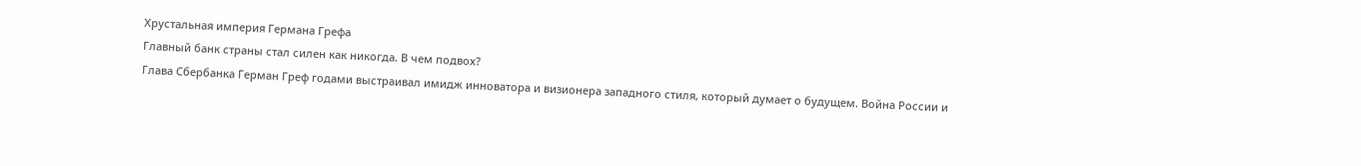Хрустальная империя Германа Грефа
Главный банк страны стал силен как никогда. В чем подвох?
Глава Сбербанка Герман Греф годами выстраивал имидж инноватора и визионера западного стиля, который думает о будущем. Война России и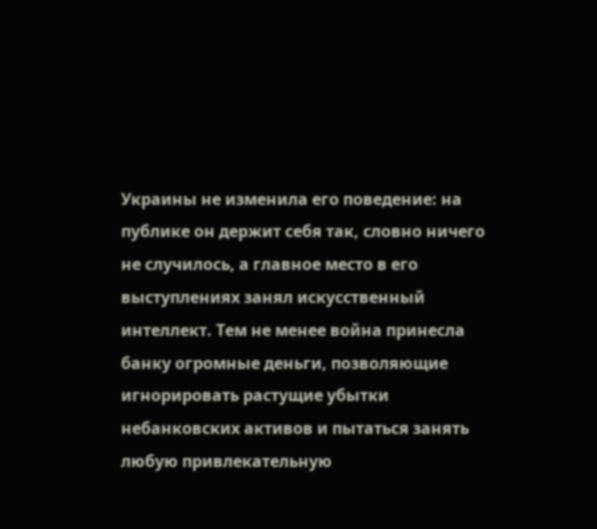Украины не изменила его поведение: на публике он держит себя так, словно ничего не случилось, а главное место в его выступлениях занял искусственный интеллект. Тем не менее война принесла банку огромные деньги, позволяющие игнорировать растущие убытки небанковских активов и пытаться занять любую привлекательную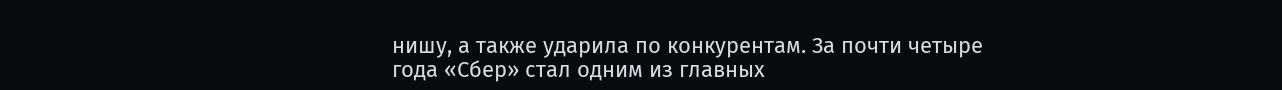нишу, а также ударила по конкурентам. За почти четыре года «Сбер» стал одним из главных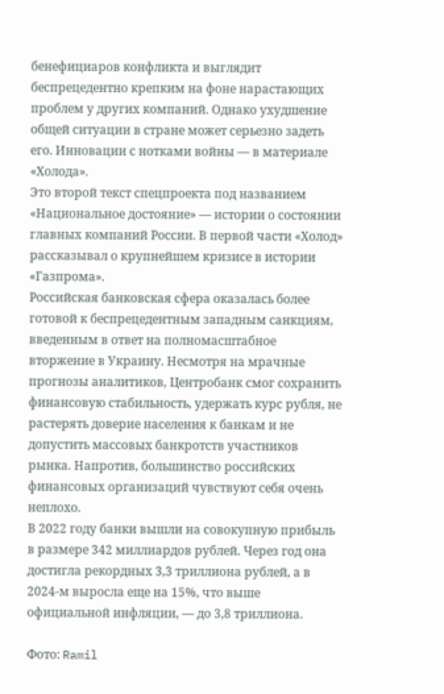бенефициаров конфликта и выглядит беспрецедентно крепким на фоне нарастающих проблем у других компаний. Однако ухудшение общей ситуации в стране может серьезно задеть его. Инновации с нотками войны — в материале «Холода».
Это второй текст спецпроекта под названием «Национальное достояние» — истории о состоянии главных компаний России. В первой части «Холод» рассказывал о крупнейшем кризисе в истории «Газпрома».
Российская банковская сфера оказалась более готовой к беспрецедентным западным санкциям, введенным в ответ на полномасштабное вторжение в Украину. Несмотря на мрачные прогнозы аналитиков, Центробанк смог сохранить финансовую стабильность, удержать курс рубля, не растерять доверие населения к банкам и не допустить массовых банкротств участников рынка. Напротив, большинство российских финансовых организаций чувствуют себя очень неплохо.
В 2022 году банки вышли на совокупную прибыль в размере 342 миллиардов рублей. Через год она достигла рекордных 3,3 триллиона рублей, а в 2024-м выросла еще на 15%, что выше официальной инфляции, — до 3,8 триллиона.

Фото: Ramil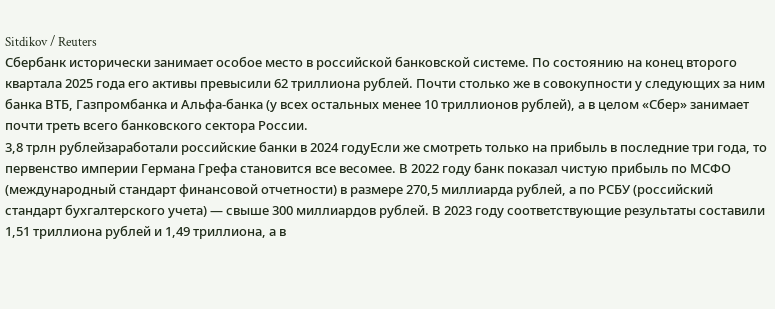Sitdikov / Reuters
Сбербанк исторически занимает особое место в российской банковской системе. По состоянию на конец второго квартала 2025 года его активы превысили 62 триллиона рублей. Почти столько же в совокупности у следующих за ним банка ВТБ, Газпромбанка и Альфа-банка (у всех остальных менее 10 триллионов рублей), а в целом «Сбер» занимает почти треть всего банковского сектора России.
3,8 трлн рублейзаработали российские банки в 2024 годуЕсли же смотреть только на прибыль в последние три года, то первенство империи Германа Грефа становится все весомее. В 2022 году банк показал чистую прибыль по МСФО (международный стандарт финансовой отчетности) в размере 270,5 миллиарда рублей, а по РСБУ (российский стандарт бухгалтерского учета) — свыше 300 миллиардов рублей. В 2023 году соответствующие результаты составили 1,51 триллиона рублей и 1,49 триллиона, а в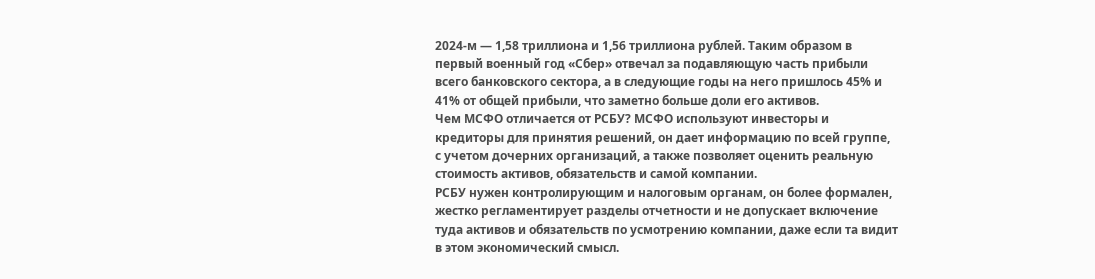2024-м — 1,58 триллиона и 1,56 триллиона рублей. Таким образом в первый военный год «Сбер» отвечал за подавляющую часть прибыли всего банковского сектора, а в следующие годы на него пришлось 45% и 41% от общей прибыли, что заметно больше доли его активов.
Чем МСФО отличается от РСБУ? МСФО используют инвесторы и кредиторы для принятия решений, он дает информацию по всей группе, с учетом дочерних организаций, а также позволяет оценить реальную стоимость активов, обязательств и самой компании.
РСБУ нужен контролирующим и налоговым органам, он более формален, жестко регламентирует разделы отчетности и не допускает включение туда активов и обязательств по усмотрению компании, даже если та видит в этом экономический смысл.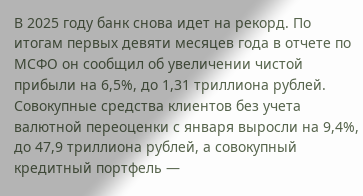В 2025 году банк снова идет на рекорд. По итогам первых девяти месяцев года в отчете по МСФО он сообщил об увеличении чистой прибыли на 6,5%, до 1,31 триллиона рублей. Совокупные средства клиентов без учета валютной переоценки с января выросли на 9,4%, до 47,9 триллиона рублей, а совокупный кредитный портфель —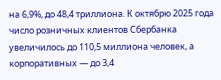на 6,9%, до 48,4 триллиона. К октябрю 2025 года число розничных клиентов Сбербанка увеличилось до 110,5 миллиона человек, а корпоративных — до 3,4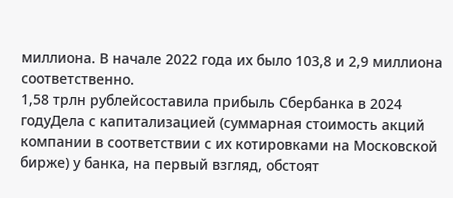миллиона. В начале 2022 года их было 103,8 и 2,9 миллиона соответственно.
1,58 трлн рублейсоставила прибыль Сбербанка в 2024 годуДела с капитализацией (суммарная стоимость акций компании в соответствии с их котировками на Московской бирже) у банка, на первый взгляд, обстоят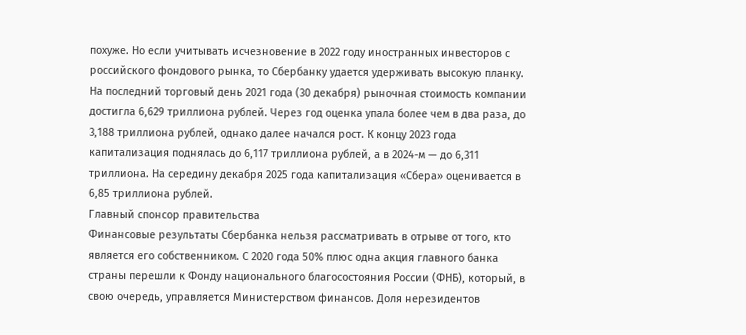похуже. Но если учитывать исчезновение в 2022 году иностранных инвесторов с российского фондового рынка, то Сбербанку удается удерживать высокую планку.
На последний торговый день 2021 года (30 декабря) рыночная стоимость компании достигла 6,629 триллиона рублей. Через год оценка упала более чем в два раза, до 3,188 триллиона рублей, однако далее начался рост. К концу 2023 года капитализация поднялась до 6,117 триллиона рублей, а в 2024-м — до 6,311 триллиона. На середину декабря 2025 года капитализация «Сбера» оценивается в 6,85 триллиона рублей.
Главный спонсор правительства
Финансовые результаты Сбербанка нельзя рассматривать в отрыве от того, кто является его собственником. С 2020 года 50% плюс одна акция главного банка страны перешли к Фонду национального благосостояния России (ФНБ), который, в свою очередь, управляется Министерством финансов. Доля нерезидентов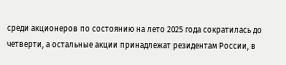среди акционеров по состоянию на лето 2025 года сократилась до четверти, а остальные акции принадлежат резидентам России, в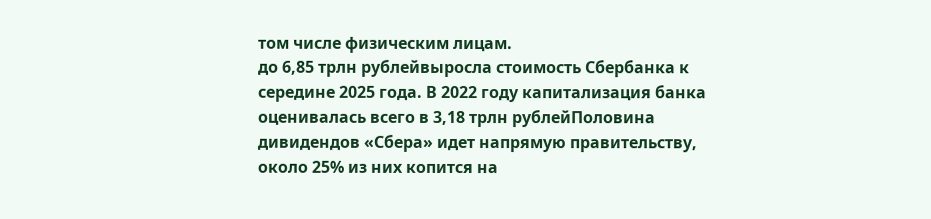том числе физическим лицам.
до 6,85 трлн рублейвыросла стоимость Сбербанка к середине 2025 года. В 2022 году капитализация банка оценивалась всего в 3,18 трлн рублейПоловина дивидендов «Сбера» идет напрямую правительству, около 25% из них копится на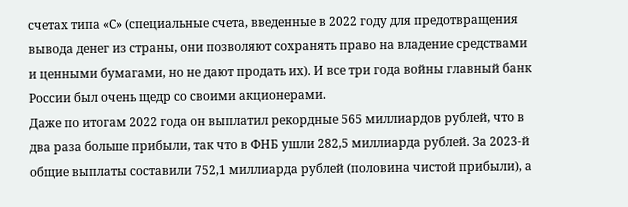счетах типа «С» (специальные счета, введенные в 2022 году для предотвращения вывода денег из страны, они позволяют сохранять право на владение средствами и ценными бумагами, но не дают продать их). И все три года войны главный банк России был очень щедр со своими акционерами.
Даже по итогам 2022 года он выплатил рекордные 565 миллиардов рублей, что в два раза больше прибыли, так что в ФНБ ушли 282,5 миллиарда рублей. За 2023-й общие выплаты составили 752,1 миллиарда рублей (половина чистой прибыли), а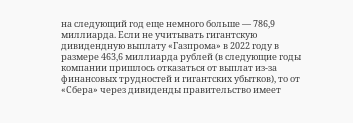на следующий год еще немного больше — 786,9 миллиарда. Если не учитывать гигантскую дивидендную выплату «Газпрома» в 2022 году в размере 463,6 миллиарда рублей (в следующие годы компании пришлось отказаться от выплат из-за финансовых трудностей и гигантских убытков), то от «Сбера» через дивиденды правительство имеет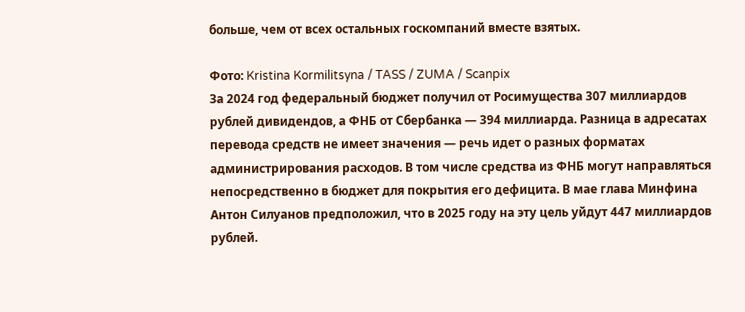больше, чем от всех остальных госкомпаний вместе взятых.

Фото: Kristina Kormilitsyna / TASS / ZUMA / Scanpix
За 2024 год федеральный бюджет получил от Росимущества 307 миллиардов рублей дивидендов, а ФНБ от Сбербанка — 394 миллиарда. Разница в адресатах перевода средств не имеет значения — речь идет о разных форматах администрирования расходов. В том числе средства из ФНБ могут направляться непосредственно в бюджет для покрытия его дефицита. В мае глава Минфина Антон Силуанов предположил, что в 2025 году на эту цель уйдут 447 миллиардов рублей.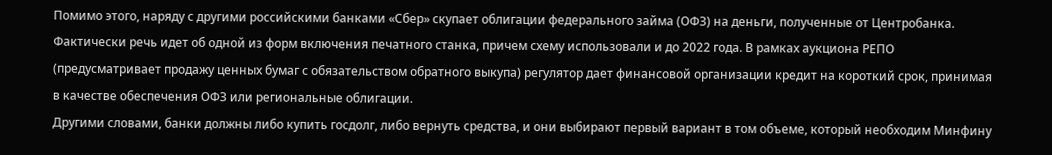Помимо этого, наряду с другими российскими банками «Сбер» скупает облигации федерального займа (ОФЗ) на деньги, полученные от Центробанка. Фактически речь идет об одной из форм включения печатного станка, причем схему использовали и до 2022 года. В рамках аукциона РЕПО (предусматривает продажу ценных бумаг с обязательством обратного выкупа) регулятор дает финансовой организации кредит на короткий срок, принимая в качестве обеспечения ОФЗ или региональные облигации.
Другими словами, банки должны либо купить госдолг, либо вернуть средства, и они выбирают первый вариант в том объеме, который необходим Минфину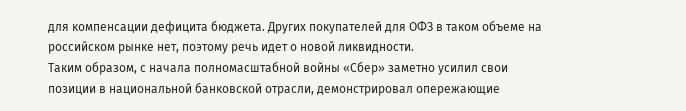для компенсации дефицита бюджета. Других покупателей для ОФЗ в таком объеме на российском рынке нет, поэтому речь идет о новой ликвидности.
Таким образом, с начала полномасштабной войны «Сбер» заметно усилил свои позиции в национальной банковской отрасли, демонстрировал опережающие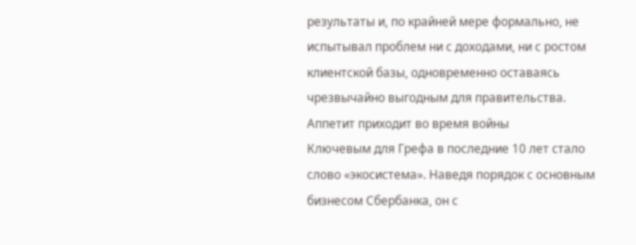результаты и, по крайней мере формально, не испытывал проблем ни с доходами, ни с ростом клиентской базы, одновременно оставаясь чрезвычайно выгодным для правительства.
Аппетит приходит во время войны
Ключевым для Грефа в последние 10 лет стало слово «экосистема». Наведя порядок с основным бизнесом Сбербанка, он с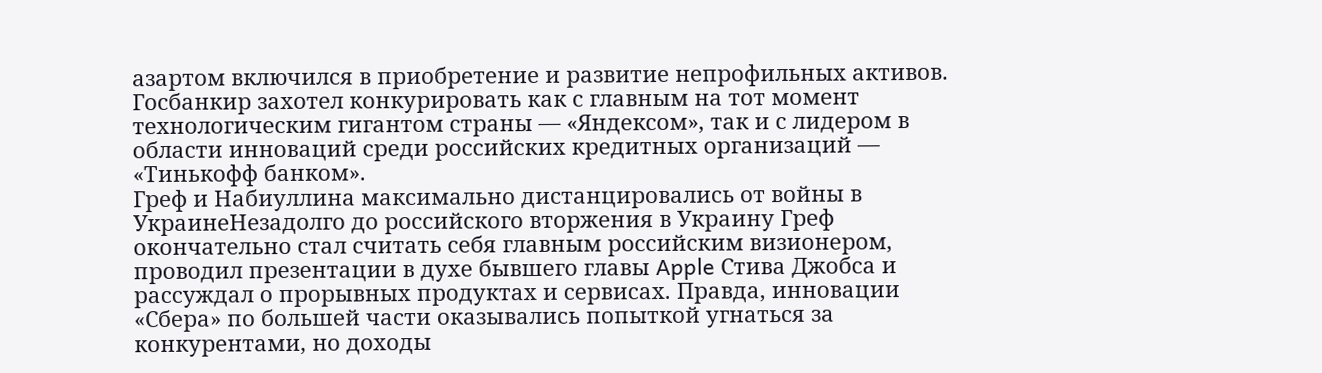азартом включился в приобретение и развитие непрофильных активов. Госбанкир захотел конкурировать как с главным на тот момент технологическим гигантом страны — «Яндексом», так и с лидером в области инноваций среди российских кредитных организаций — «Тинькофф банком».
Греф и Набиуллина максимально дистанцировались от войны в УкраинеНезадолго до российского вторжения в Украину Греф окончательно стал считать себя главным российским визионером, проводил презентации в духе бывшего главы Apple Стива Джобса и рассуждал о прорывных продуктах и сервисах. Правда, инновации «Сбера» по большей части оказывались попыткой угнаться за конкурентами, но доходы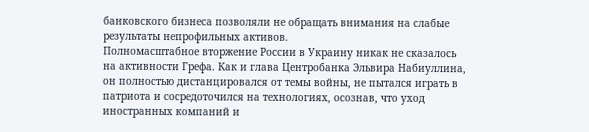банковского бизнеса позволяли не обращать внимания на слабые результаты непрофильных активов.
Полномасштабное вторжение России в Украину никак не сказалось на активности Грефа. Как и глава Центробанка Эльвира Набиуллина, он полностью дистанцировался от темы войны, не пытался играть в патриота и сосредоточился на технологиях, осознав, что уход иностранных компаний и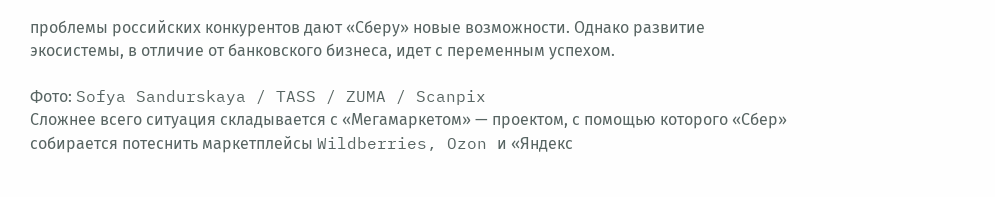проблемы российских конкурентов дают «Сберу» новые возможности. Однако развитие экосистемы, в отличие от банковского бизнеса, идет с переменным успехом.

Фото: Sofya Sandurskaya / TASS / ZUMA / Scanpix
Сложнее всего ситуация складывается с «Мегамаркетом» — проектом, с помощью которого «Сбер» собирается потеснить маркетплейсы Wildberries, Ozon и «Яндекс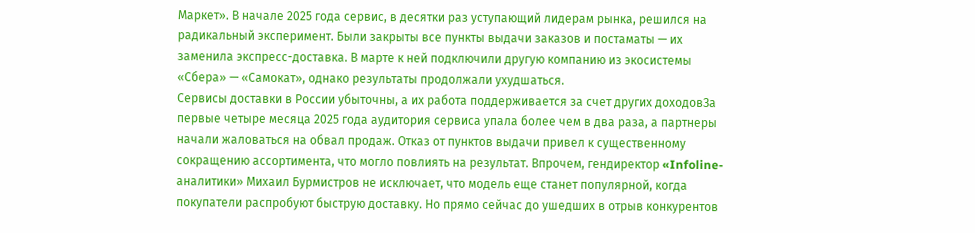Маркет». В начале 2025 года сервис, в десятки раз уступающий лидерам рынка, решился на радикальный эксперимент. Были закрыты все пункты выдачи заказов и постаматы — их заменила экспресс-доставка. В марте к ней подключили другую компанию из экосистемы «Сбера» — «Самокат», однако результаты продолжали ухудшаться.
Сервисы доставки в России убыточны, а их работа поддерживается за счет других доходовЗа первые четыре месяца 2025 года аудитория сервиса упала более чем в два раза, а партнеры начали жаловаться на обвал продаж. Отказ от пунктов выдачи привел к существенному сокращению ассортимента, что могло повлиять на результат. Впрочем, гендиректор «Infoline-аналитики» Михаил Бурмистров не исключает, что модель еще станет популярной, когда покупатели распробуют быструю доставку. Но прямо сейчас до ушедших в отрыв конкурентов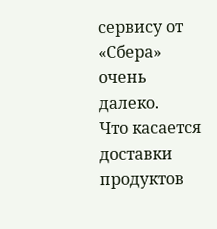сервису от «Сбера» очень далеко.
Что касается доставки продуктов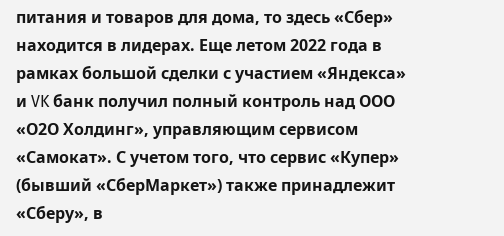питания и товаров для дома, то здесь «Сбер» находится в лидерах. Еще летом 2022 года в рамках большой сделки с участием «Яндекса» и VK банк получил полный контроль над ООО «О2О Холдинг», управляющим сервисом «Самокат». С учетом того, что сервис «Купер» (бывший «СберМаркет») также принадлежит «Сберу», в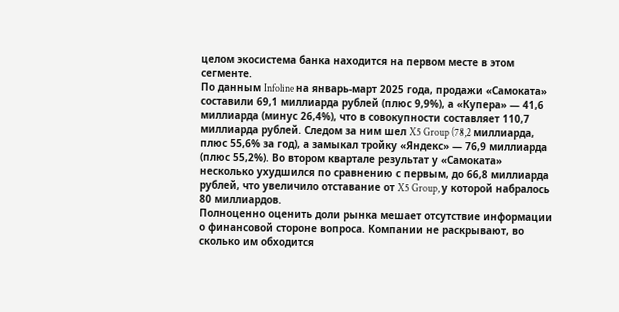целом экосистема банка находится на первом месте в этом сегменте.
По данным Infoline на январь-март 2025 года, продажи «Самоката» составили 69,1 миллиарда рублей (плюс 9,9%), а «Купера» — 41,6 миллиарда (минус 26,4%), что в совокупности составляет 110,7 миллиарда рублей. Следом за ним шел X5 Group (78,2 миллиарда, плюс 55,6% за год), а замыкал тройку «Яндекс» — 76,9 миллиарда (плюс 55,2%). Во втором квартале результат у «Самоката» несколько ухудшился по сравнению с первым, до 66,8 миллиарда рублей, что увеличило отставание от X5 Group, у которой набралось 80 миллиардов.
Полноценно оценить доли рынка мешает отсутствие информации о финансовой стороне вопроса. Компании не раскрывают, во сколько им обходится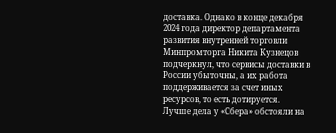доставка. Однако в конце декабря 2024 года директор департамента развития внутренней торговли Минпромторга Никита Кузнецов подчеркнул, что сервисы доставки в России убыточны, а их работа поддерживается за счет иных ресурсов, то есть дотируется.
Лучше дела у «Сбера» обстояли на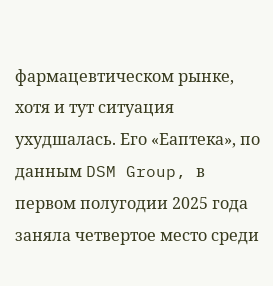фармацевтическом рынке, хотя и тут ситуация ухудшалась. Его «Еаптека», по данным DSM Group, в первом полугодии 2025 года заняла четвертое место среди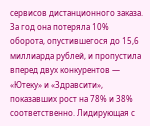сервисов дистанционного заказа. За год она потеряла 10% оборота, опустившегося до 15,6 миллиарда рублей, и пропустила вперед двух конкурентов — «Ютеку» и «Здравсити», показавших рост на 78% и 38% соответственно. Лидирующая с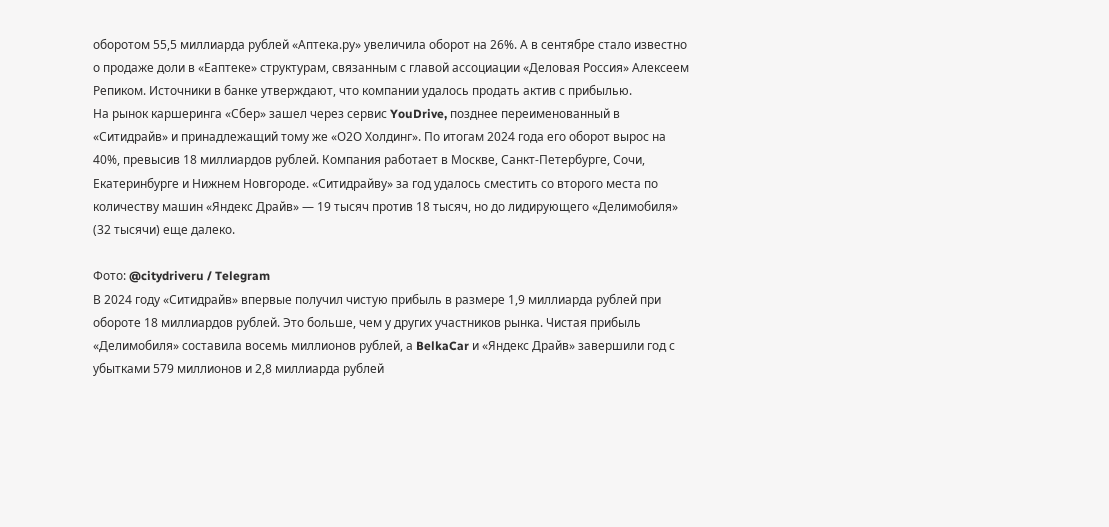оборотом 55,5 миллиарда рублей «Аптека.ру» увеличила оборот на 26%. А в сентябре стало известно о продаже доли в «Еаптеке» структурам, связанным с главой ассоциации «Деловая Россия» Алексеем Репиком. Источники в банке утверждают, что компании удалось продать актив с прибылью.
На рынок каршеринга «Сбер» зашел через сервис YouDrive, позднее переименованный в «Ситидрайв» и принадлежащий тому же «О2О Холдинг». По итогам 2024 года его оборот вырос на 40%, превысив 18 миллиардов рублей. Компания работает в Москве, Санкт-Петербурге, Сочи, Екатеринбурге и Нижнем Новгороде. «Ситидрайву» за год удалось сместить со второго места по количеству машин «Яндекс Драйв» — 19 тысяч против 18 тысяч, но до лидирующего «Делимобиля» (32 тысячи) еще далеко.

Фото: @citydriveru / Telegram
В 2024 году «Ситидрайв» впервые получил чистую прибыль в размере 1,9 миллиарда рублей при обороте 18 миллиардов рублей. Это больше, чем у других участников рынка. Чистая прибыль «Делимобиля» составила восемь миллионов рублей, а BelkaCar и «Яндекс Драйв» завершили год с убытками 579 миллионов и 2,8 миллиарда рублей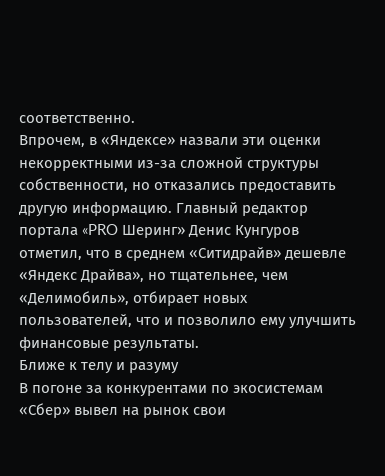соответственно.
Впрочем, в «Яндексе» назвали эти оценки некорректными из-за сложной структуры собственности, но отказались предоставить другую информацию. Главный редактор портала «PRO Шеринг» Денис Кунгуров отметил, что в среднем «Ситидрайв» дешевле «Яндекс Драйва», но тщательнее, чем «Делимобиль», отбирает новых пользователей, что и позволило ему улучшить финансовые результаты.
Ближе к телу и разуму
В погоне за конкурентами по экосистемам «Сбер» вывел на рынок свои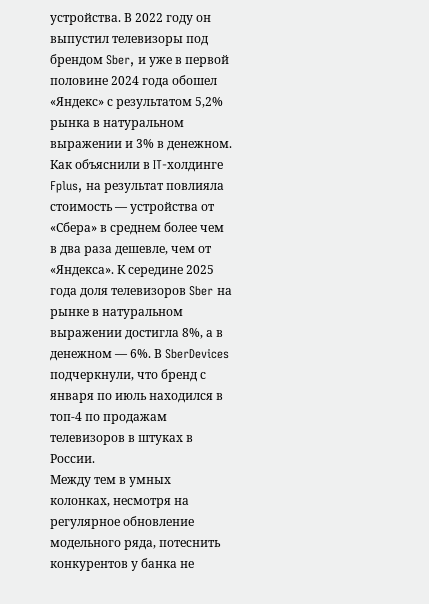устройства. В 2022 году он выпустил телевизоры под брендом Sber, и уже в первой половине 2024 года обошел «Яндекс» с результатом 5,2% рынка в натуральном выражении и 3% в денежном. Как объяснили в IT-холдинге Fplus, на результат повлияла стоимость — устройства от «Сбера» в среднем более чем в два раза дешевле, чем от «Яндекса». К середине 2025 года доля телевизоров Sber на рынке в натуральном выражении достигла 8%, а в денежном — 6%. В SberDevices подчеркнули, что бренд с января по июль находился в топ-4 по продажам телевизоров в штуках в России.
Между тем в умных колонках, несмотря на регулярное обновление модельного ряда, потеснить конкурентов у банка не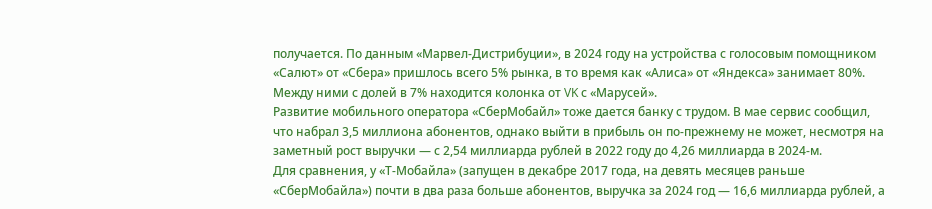получается. По данным «Марвел-Дистрибуции», в 2024 году на устройства с голосовым помощником «Салют» от «Сбера» пришлось всего 5% рынка, в то время как «Алиса» от «Яндекса» занимает 80%. Между ними с долей в 7% находится колонка от VK с «Марусей».
Развитие мобильного оператора «СберМобайл» тоже дается банку с трудом. В мае сервис сообщил, что набрал 3,5 миллиона абонентов, однако выйти в прибыль он по-прежнему не может, несмотря на заметный рост выручки — с 2,54 миллиарда рублей в 2022 году до 4,26 миллиарда в 2024-м.
Для сравнения, у «Т-Мобайла» (запущен в декабре 2017 года, на девять месяцев раньше «СберМобайла») почти в два раза больше абонентов, выручка за 2024 год — 16,6 миллиарда рублей, а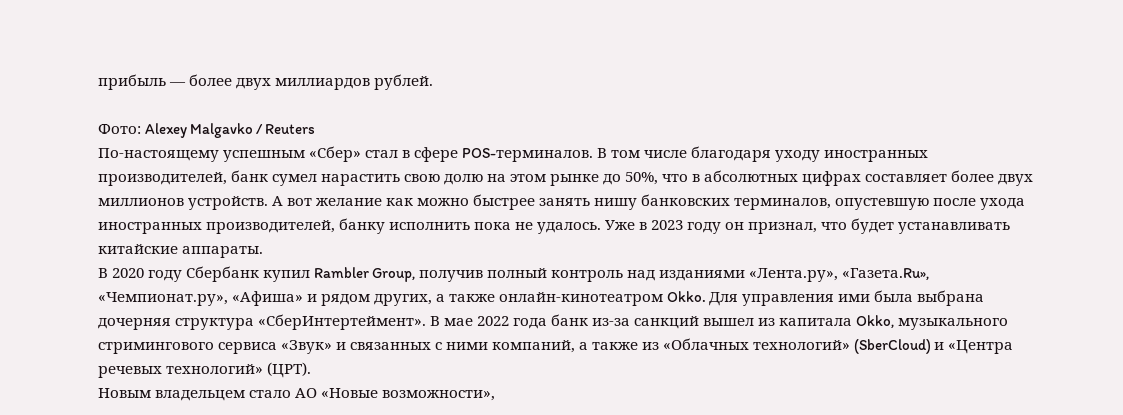прибыль — более двух миллиардов рублей.

Фото: Alexey Malgavko / Reuters
По-настоящему успешным «Сбер» стал в сфере POS-терминалов. В том числе благодаря уходу иностранных производителей, банк сумел нарастить свою долю на этом рынке до 50%, что в абсолютных цифрах составляет более двух миллионов устройств. А вот желание как можно быстрее занять нишу банковских терминалов, опустевшую после ухода иностранных производителей, банку исполнить пока не удалось. Уже в 2023 году он признал, что будет устанавливать китайские аппараты.
В 2020 году Сбербанк купил Rambler Group, получив полный контроль над изданиями «Лента.ру», «Газета.Ru», «Чемпионат.ру», «Афиша» и рядом других, а также онлайн-кинотеатром Okko. Для управления ими была выбрана дочерняя структура «СберИнтертеймент». В мае 2022 года банк из-за санкций вышел из капитала Okko, музыкального стримингового сервиса «Звук» и связанных с ними компаний, а также из «Облачных технологий» (SberCloud) и «Центра речевых технологий» (ЦРТ).
Новым владельцем стало АО «Новые возможности»,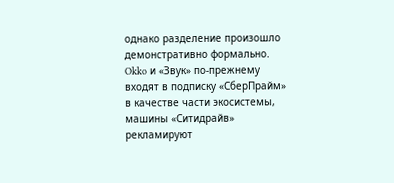однако разделение произошло демонстративно формально. Okko и «Звук» по-прежнему входят в подписку «СберПрайм» в качестве части экосистемы, машины «Ситидрайв» рекламируют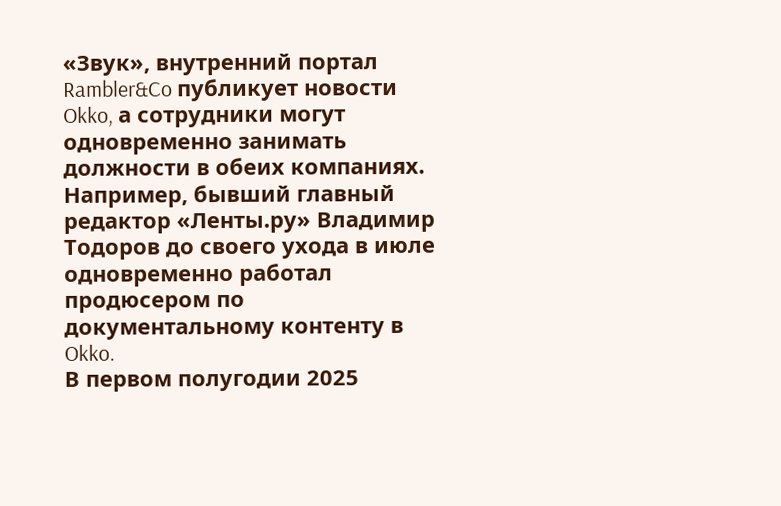«Звук», внутренний портал Rambler&Co публикует новости Okko, а сотрудники могут одновременно занимать должности в обеих компаниях. Например, бывший главный редактор «Ленты.ру» Владимир Тодоров до своего ухода в июле одновременно работал продюсером по документальному контенту в Okko.
В первом полугодии 2025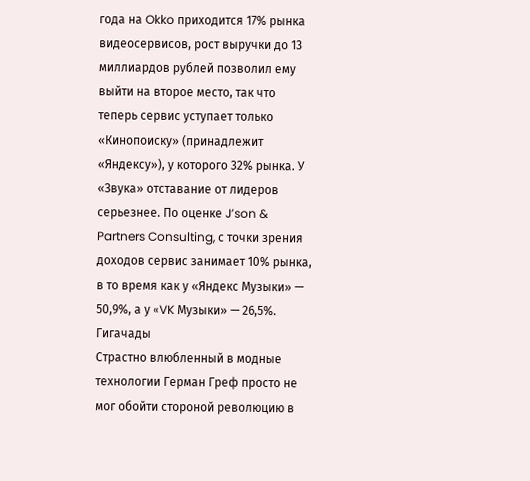года на Okko приходится 17% рынка видеосервисов, рост выручки до 13 миллиардов рублей позволил ему выйти на второе место, так что теперь сервис уступает только «Кинопоиску» (принадлежит «Яндексу»), у которого 32% рынка. У «Звука» отставание от лидеров серьезнее. По оценке J’son & Partners Consulting, с точки зрения доходов сервис занимает 10% рынка, в то время как у «Яндекс Музыки» — 50,9%, а у «VK Музыки» — 26,5%.
Гигачады
Страстно влюбленный в модные технологии Герман Греф просто не мог обойти стороной революцию в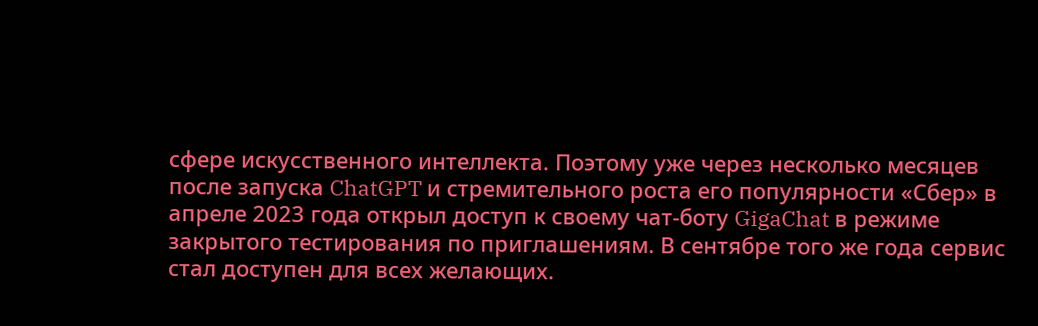сфере искусственного интеллекта. Поэтому уже через несколько месяцев после запуска ChatGPT и стремительного роста его популярности «Сбер» в апреле 2023 года открыл доступ к своему чат-боту GigaChat в режиме закрытого тестирования по приглашениям. В сентябре того же года сервис стал доступен для всех желающих.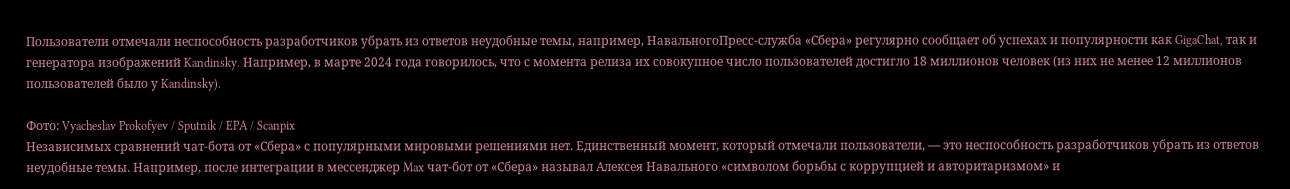Пользователи отмечали неспособность разработчиков убрать из ответов неудобные темы, например, НавальногоПресс-служба «Сбера» регулярно сообщает об успехах и популярности как GigaChat, так и генератора изображений Kandinsky. Например, в марте 2024 года говорилось, что с момента релиза их совокупное число пользователей достигло 18 миллионов человек (из них не менее 12 миллионов пользователей было у Kandinsky).

Фото: Vyacheslav Prokofyev / Sputnik / EPA / Scanpix
Независимых сравнений чат-бота от «Сбера» с популярными мировыми решениями нет. Единственный момент, который отмечали пользователи, — это неспособность разработчиков убрать из ответов неудобные темы. Например, после интеграции в мессенджер Max чат-бот от «Сбера» называл Алексея Навального «символом борьбы с коррупцией и авторитаризмом» и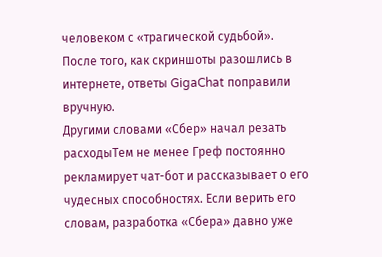человеком с «трагической судьбой». После того, как скриншоты разошлись в интернете, ответы GigaChat поправили вручную.
Другими словами «Сбер» начал резать расходыТем не менее Греф постоянно рекламирует чат-бот и рассказывает о его чудесных способностях. Если верить его словам, разработка «Сбера» давно уже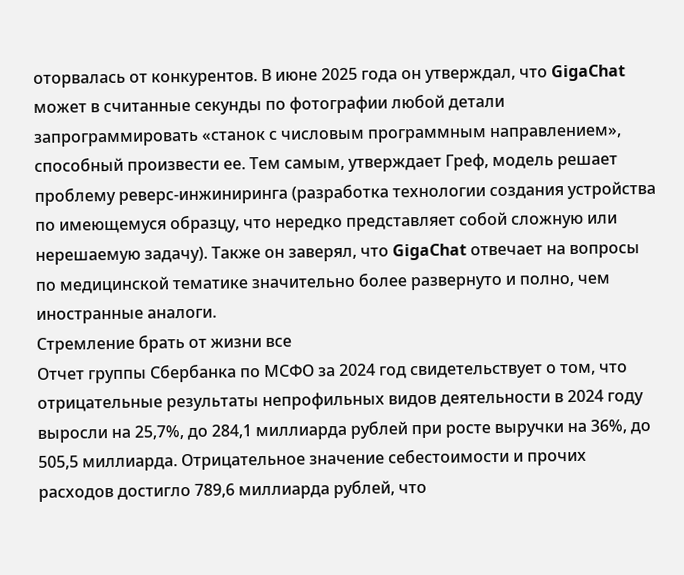оторвалась от конкурентов. В июне 2025 года он утверждал, что GigaChat может в считанные секунды по фотографии любой детали запрограммировать «станок с числовым программным направлением», способный произвести ее. Тем самым, утверждает Греф, модель решает проблему реверс-инжиниринга (разработка технологии создания устройства по имеющемуся образцу, что нередко представляет собой сложную или нерешаемую задачу). Также он заверял, что GigaChat отвечает на вопросы по медицинской тематике значительно более развернуто и полно, чем иностранные аналоги.
Стремление брать от жизни все
Отчет группы Сбербанка по МСФО за 2024 год свидетельствует о том, что отрицательные результаты непрофильных видов деятельности в 2024 году выросли на 25,7%, до 284,1 миллиарда рублей при росте выручки на 36%, до 505,5 миллиарда. Отрицательное значение себестоимости и прочих расходов достигло 789,6 миллиарда рублей, что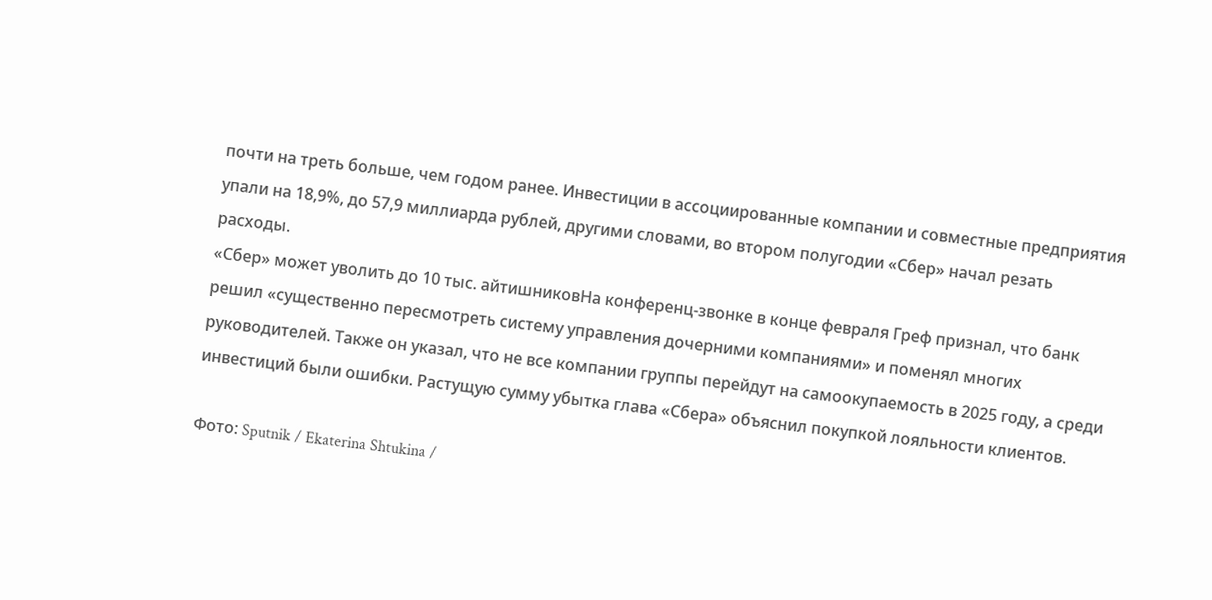почти на треть больше, чем годом ранее. Инвестиции в ассоциированные компании и совместные предприятия упали на 18,9%, до 57,9 миллиарда рублей, другими словами, во втором полугодии «Сбер» начал резать расходы.
«Сбер» может уволить до 10 тыс. айтишниковНа конференц-звонке в конце февраля Греф признал, что банк решил «существенно пересмотреть систему управления дочерними компаниями» и поменял многих руководителей. Также он указал, что не все компании группы перейдут на самоокупаемость в 2025 году, а среди инвестиций были ошибки. Растущую сумму убытка глава «Сбера» объяснил покупкой лояльности клиентов.

Фото: Sputnik / Ekaterina Shtukina /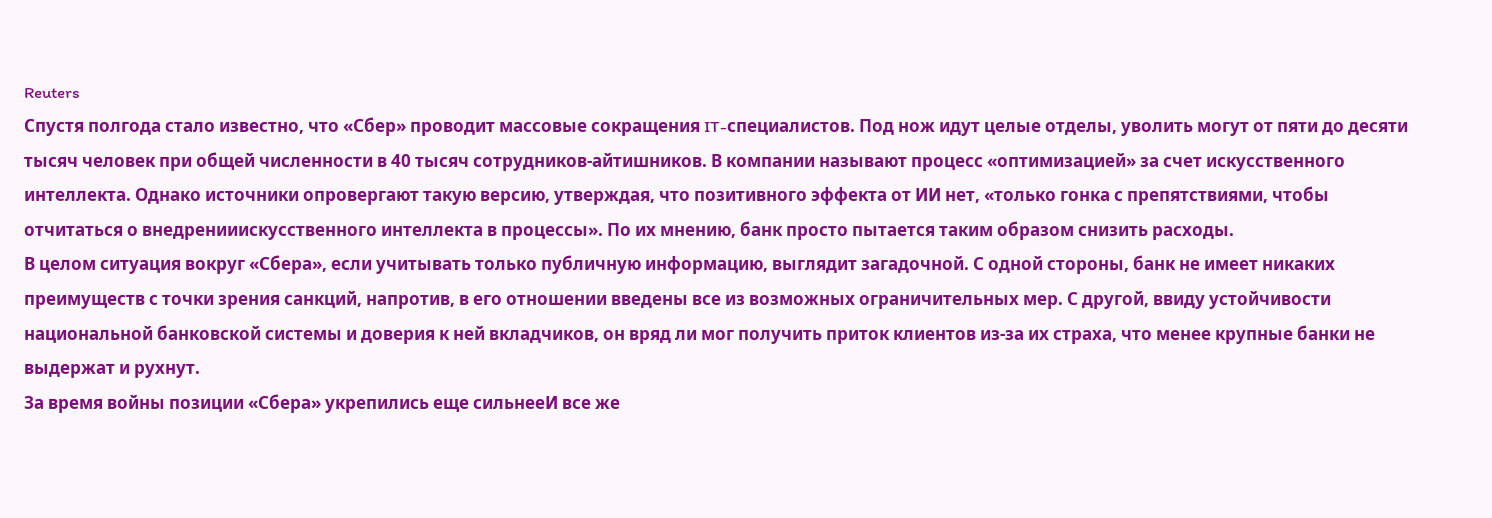Reuters
Спустя полгода стало известно, что «Сбер» проводит массовые сокращения IT-специалистов. Под нож идут целые отделы, уволить могут от пяти до десяти тысяч человек при общей численности в 40 тысяч сотрудников-айтишников. В компании называют процесс «оптимизацией» за счет искусственного интеллекта. Однако источники опровергают такую версию, утверждая, что позитивного эффекта от ИИ нет, «только гонка с препятствиями, чтобы отчитаться о внедренииискусственного интеллекта в процессы». По их мнению, банк просто пытается таким образом снизить расходы.
В целом ситуация вокруг «Сбера», если учитывать только публичную информацию, выглядит загадочной. С одной стороны, банк не имеет никаких преимуществ с точки зрения санкций, напротив, в его отношении введены все из возможных ограничительных мер. С другой, ввиду устойчивости национальной банковской системы и доверия к ней вкладчиков, он вряд ли мог получить приток клиентов из-за их страха, что менее крупные банки не выдержат и рухнут.
За время войны позиции «Сбера» укрепились еще сильнееИ все же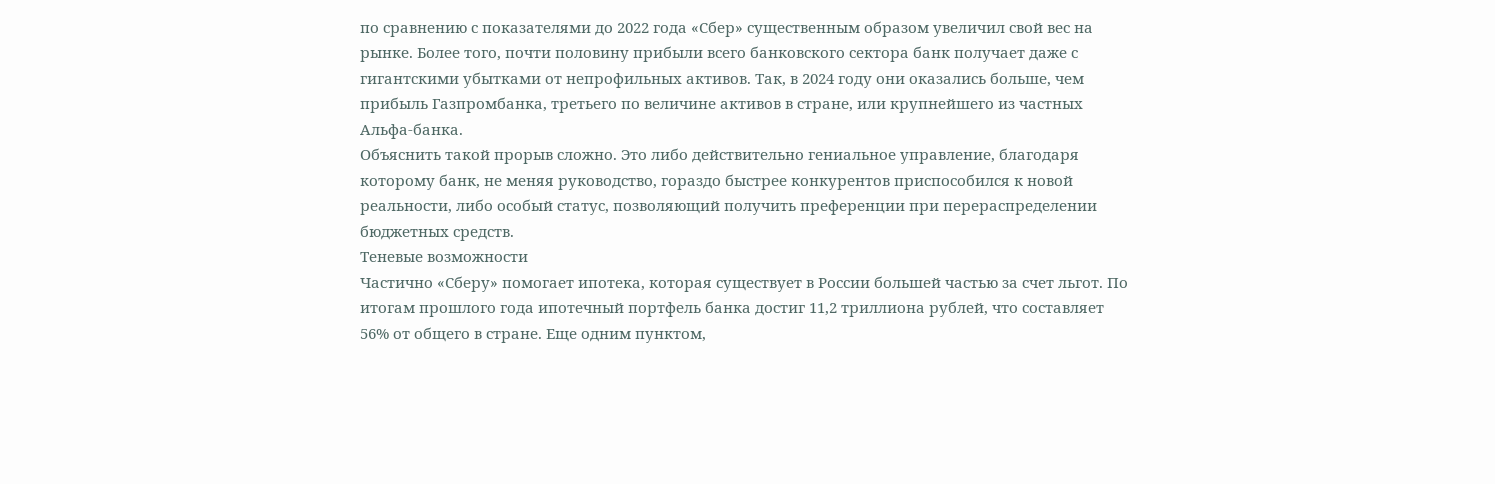по сравнению с показателями до 2022 года «Сбер» существенным образом увеличил свой вес на рынке. Более того, почти половину прибыли всего банковского сектора банк получает даже с гигантскими убытками от непрофильных активов. Так, в 2024 году они оказались больше, чем прибыль Газпромбанка, третьего по величине активов в стране, или крупнейшего из частных Альфа-банка.
Объяснить такой прорыв сложно. Это либо действительно гениальное управление, благодаря которому банк, не меняя руководство, гораздо быстрее конкурентов приспособился к новой реальности, либо особый статус, позволяющий получить преференции при перераспределении бюджетных средств.
Теневые возможности
Частично «Сберу» помогает ипотека, которая существует в России большей частью за счет льгот. По итогам прошлого года ипотечный портфель банка достиг 11,2 триллиона рублей, что составляет 56% от общего в стране. Еще одним пунктом,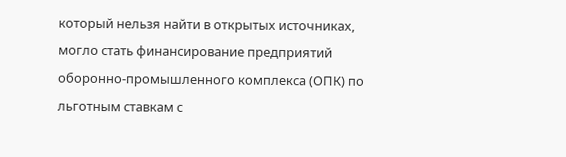который нельзя найти в открытых источниках, могло стать финансирование предприятий оборонно-промышленного комплекса (ОПК) по льготным ставкам с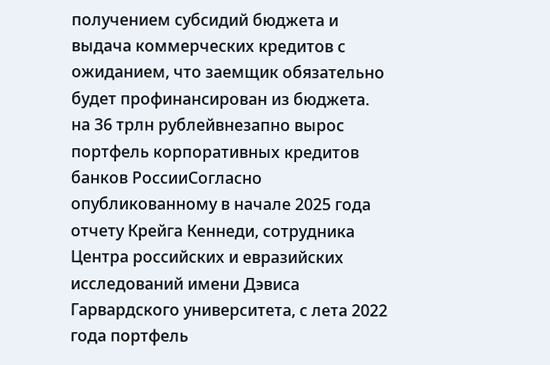получением субсидий бюджета и выдача коммерческих кредитов с ожиданием, что заемщик обязательно будет профинансирован из бюджета.
на 36 трлн рублейвнезапно вырос портфель корпоративных кредитов банков РоссииСогласно опубликованному в начале 2025 года отчету Крейга Кеннеди, сотрудника Центра российских и евразийских исследований имени Дэвиса Гарвардского университета, с лета 2022 года портфель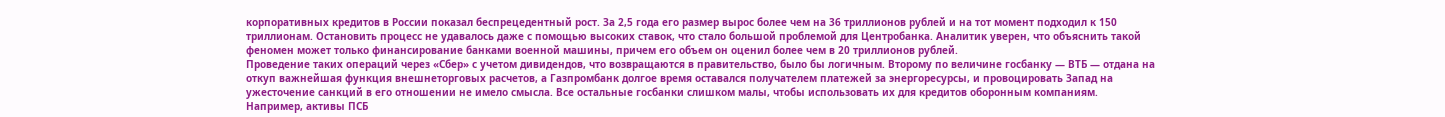корпоративных кредитов в России показал беспрецедентный рост. За 2,5 года его размер вырос более чем на 36 триллионов рублей и на тот момент подходил к 150 триллионам. Остановить процесс не удавалось даже с помощью высоких ставок, что стало большой проблемой для Центробанка. Аналитик уверен, что объяснить такой феномен может только финансирование банками военной машины, причем его объем он оценил более чем в 20 триллионов рублей.
Проведение таких операций через «Сбер» с учетом дивидендов, что возвращаются в правительство, было бы логичным. Второму по величине госбанку — ВТБ — отдана на откуп важнейшая функция внешнеторговых расчетов, а Газпромбанк долгое время оставался получателем платежей за энергоресурсы, и провоцировать Запад на ужесточение санкций в его отношении не имело смысла. Все остальные госбанки слишком малы, чтобы использовать их для кредитов оборонным компаниям.
Например, активы ПСБ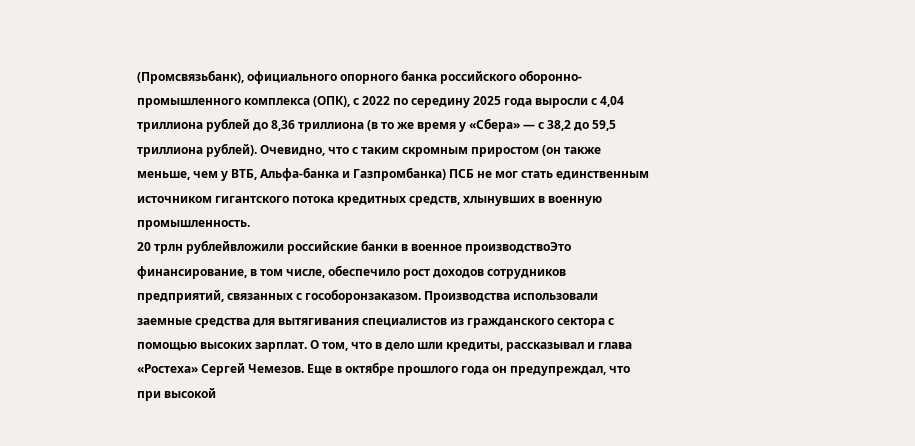(Промсвязьбанк), официального опорного банка российского оборонно-промышленного комплекса (ОПК), с 2022 по середину 2025 года выросли с 4,04 триллиона рублей до 8,36 триллиона (в то же время у «Сбера» — с 38,2 до 59,5 триллиона рублей). Очевидно, что с таким скромным приростом (он также меньше, чем у ВТБ, Альфа-банка и Газпромбанка) ПСБ не мог стать единственным источником гигантского потока кредитных средств, хлынувших в военную промышленность.
20 трлн рублейвложили российские банки в военное производствоЭто финансирование, в том числе, обеспечило рост доходов сотрудников предприятий, связанных с гособоронзаказом. Производства использовали заемные средства для вытягивания специалистов из гражданского сектора с помощью высоких зарплат. О том, что в дело шли кредиты, рассказывал и глава «Ростеха» Сергей Чемезов. Еще в октябре прошлого года он предупреждал, что при высокой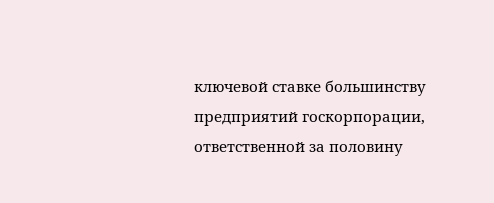ключевой ставке большинству предприятий госкорпорации, ответственной за половину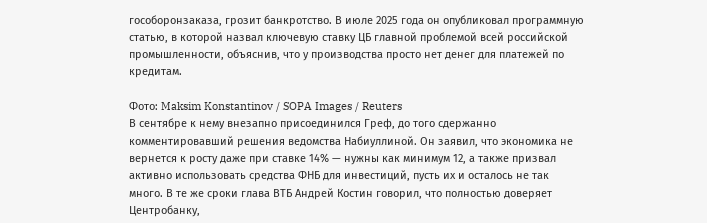гособоронзаказа, грозит банкротство. В июле 2025 года он опубликовал программную статью, в которой назвал ключевую ставку ЦБ главной проблемой всей российской промышленности, объяснив, что у производства просто нет денег для платежей по кредитам.

Фото: Maksim Konstantinov / SOPA Images / Reuters
В сентябре к нему внезапно присоединился Греф, до того сдержанно комментировавший решения ведомства Набиуллиной. Он заявил, что экономика не вернется к росту даже при ставке 14% — нужны как минимум 12, а также призвал активно использовать средства ФНБ для инвестиций, пусть их и осталось не так много. В те же сроки глава ВТБ Андрей Костин говорил, что полностью доверяет Центробанку,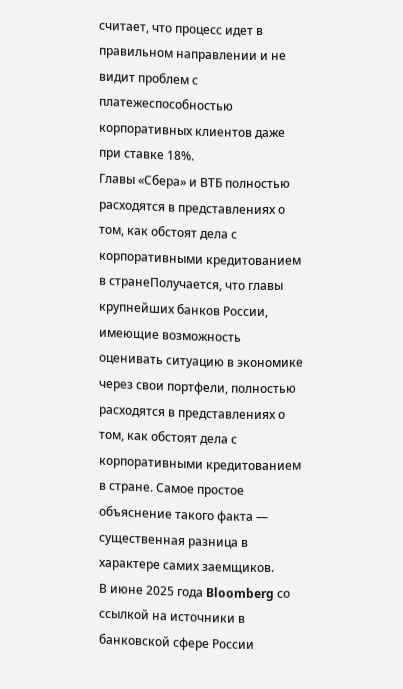считает, что процесс идет в правильном направлении и не видит проблем с платежеспособностью корпоративных клиентов даже при ставке 18%.
Главы «Сбера» и ВТБ полностью расходятся в представлениях о том, как обстоят дела с корпоративными кредитованием в странеПолучается, что главы крупнейших банков России, имеющие возможность оценивать ситуацию в экономике через свои портфели, полностью расходятся в представлениях о том, как обстоят дела с корпоративными кредитованием в стране. Самое простое объяснение такого факта — существенная разница в характере самих заемщиков.
В июне 2025 года Bloomberg со ссылкой на источники в банковской сфере России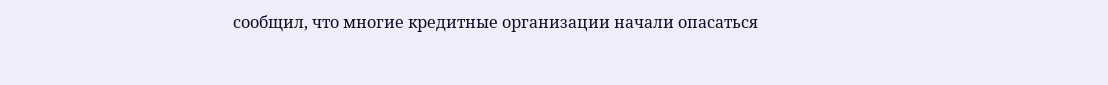сообщил, что многие кредитные организации начали опасаться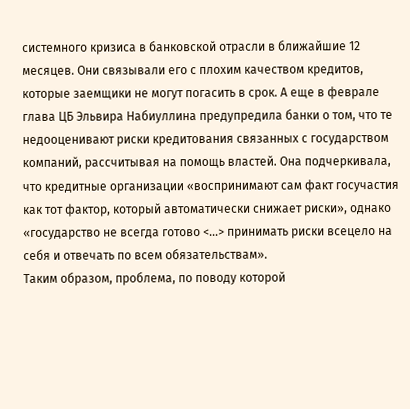системного кризиса в банковской отрасли в ближайшие 12 месяцев. Они связывали его с плохим качеством кредитов, которые заемщики не могут погасить в срок. А еще в феврале глава ЦБ Эльвира Набиуллина предупредила банки о том, что те недооценивают риски кредитования связанных с государством компаний, рассчитывая на помощь властей. Она подчеркивала, что кредитные организации «воспринимают сам факт госучастия как тот фактор, который автоматически снижает риски», однако «государство не всегда готово <…> принимать риски всецело на себя и отвечать по всем обязательствам».
Таким образом, проблема, по поводу которой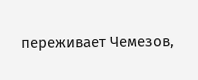переживает Чемезов,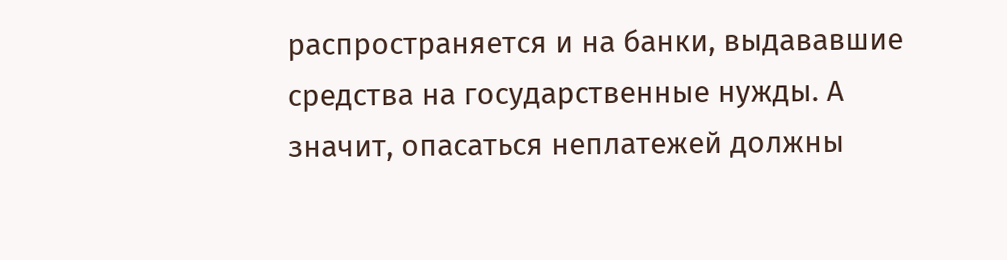распространяется и на банки, выдававшие средства на государственные нужды. А значит, опасаться неплатежей должны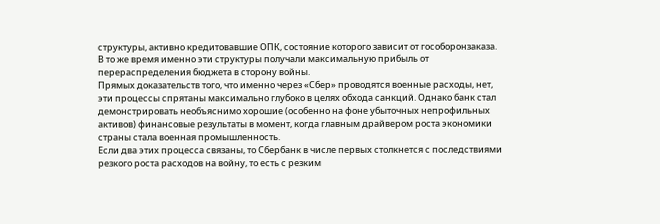структуры, активно кредитовавшие ОПК, состояние которого зависит от гособоронзаказа. В то же время именно эти структуры получали максимальную прибыль от перераспределения бюджета в сторону войны.
Прямых доказательств того, что именно через «Сбер» проводятся военные расходы, нет, эти процессы спрятаны максимально глубоко в целях обхода санкций. Однако банк стал демонстрировать необъяснимо хорошие (особенно на фоне убыточных непрофильных активов) финансовые результаты в момент, когда главным драйвером роста экономики страны стала военная промышленность.
Если два этих процесса связаны, то Сбербанк в числе первых столкнется с последствиями резкого роста расходов на войну, то есть с резким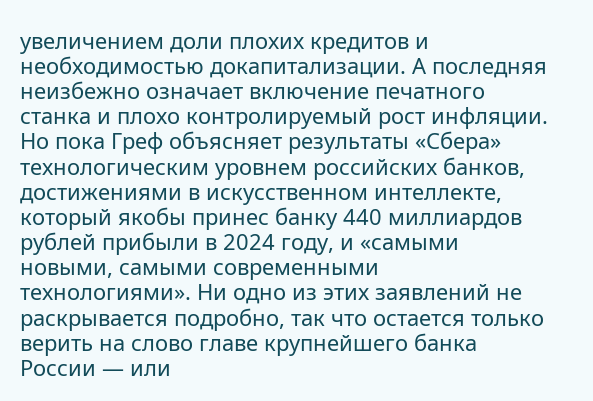увеличением доли плохих кредитов и необходимостью докапитализации. А последняя неизбежно означает включение печатного станка и плохо контролируемый рост инфляции.
Но пока Греф объясняет результаты «Сбера» технологическим уровнем российских банков, достижениями в искусственном интеллекте, который якобы принес банку 440 миллиардов рублей прибыли в 2024 году, и «самыми новыми, самыми современными технологиями». Ни одно из этих заявлений не раскрывается подробно, так что остается только верить на слово главе крупнейшего банка России — или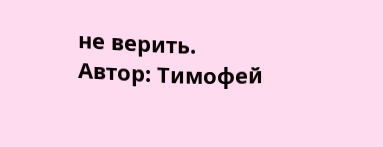не верить.
Автор: Тимофей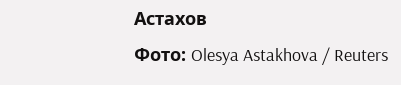Астахов
Фото: Olesya Astakhova / Reuters